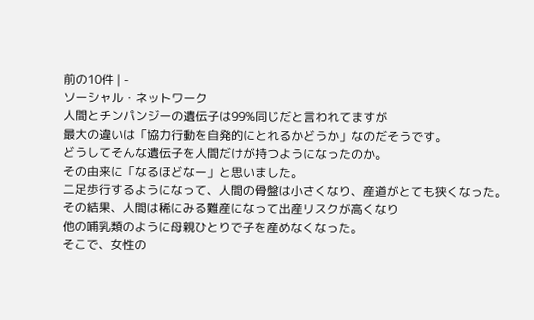前の10件 | -
ソーシャル・ネットワーク
人間とチンパンジーの遺伝子は99%同じだと言われてますが
最大の違いは「協力行動を自発的にとれるかどうか」なのだそうです。
どうしてそんな遺伝子を人間だけが持つようになったのか。
その由来に「なるほどなー」と思いました。
二足歩行するようになって、人間の骨盤は小さくなり、産道がとても狭くなった。
その結果、人間は稀にみる難産になって出産リスクが高くなり
他の哺乳類のように母親ひとりで子を産めなくなった。
そこで、女性の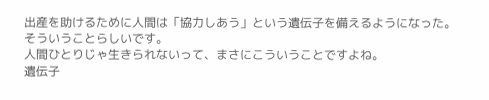出産を助けるために人間は「協力しあう」という遺伝子を備えるようになった。
そういうことらしいです。
人間ひとりじゃ生きられないって、まさにこういうことですよね。
遺伝子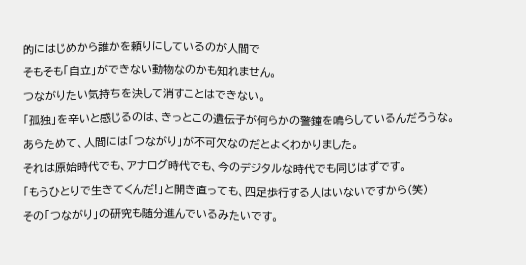的にはじめから誰かを頼りにしているのが人間で
そもそも「自立」ができない動物なのかも知れません。
つながりたい気持ちを決して消すことはできない。
「孤独」を辛いと感じるのは、きっとこの遺伝子が何らかの警鐘を鳴らしているんだろうな。
あらためて、人間には「つながり」が不可欠なのだとよくわかりました。
それは原始時代でも、アナログ時代でも、今のデジタルな時代でも同じはずです。
「もうひとりで生きてくんだ!」と開き直っても、四足歩行する人はいないですから(笑)
その「つながり」の研究も随分進んでいるみたいです。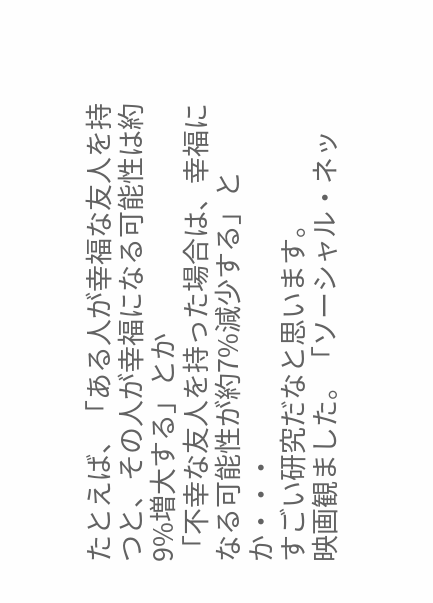たとえば、「ある人が幸福な友人を持つと、その人が幸福になる可能性は約9%増大する」とか
「不幸な友人を持った場合は、幸福になる可能性が約7%減少する」とか・・・
すごい研究だなと思います。
映画観ました。「ソーシャル・ネッ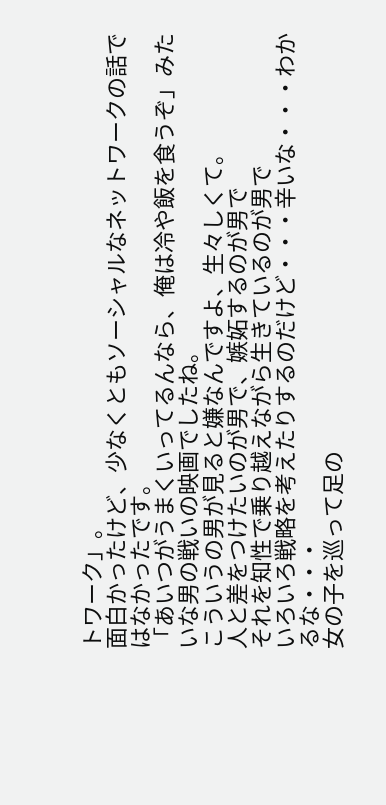トワーク」。
面白かったけど、少なくともソーシャルなネットワークの話ではなかったです。
「あいつがうまくいってるんなら、俺は冷や飯を食うぞ」みたいな男の戦いの映画でしたね。
こういうの男が見ると嫌なんですよ、生々しくて。
人と差をつけたいのが男で、嫉妬するのが男で
それを知性で乗り越えながら生きているのが男で
いろいろ戦略を考えたりするのだけど・・・辛いな・・・わかるな・・・
女の子を巡って足の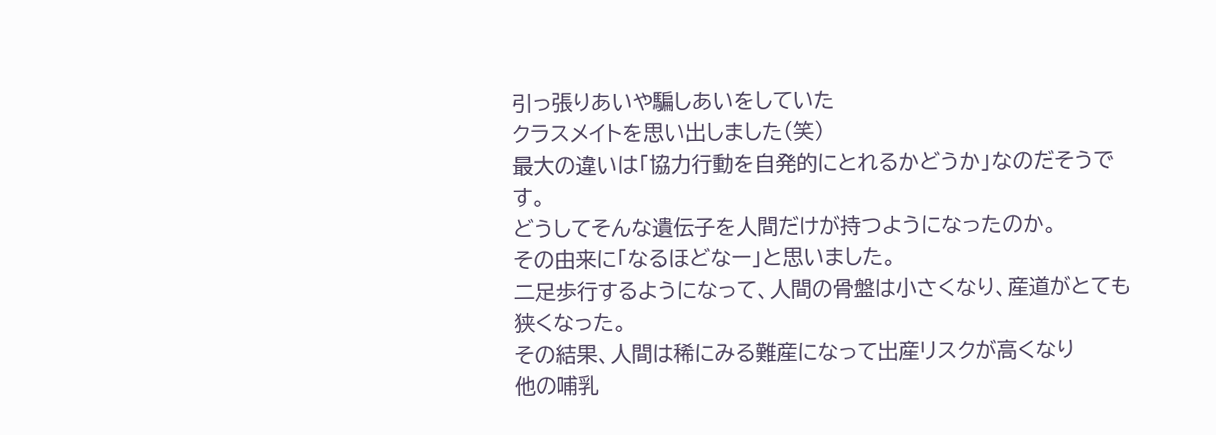引っ張りあいや騙しあいをしていた
クラスメイトを思い出しました(笑)
最大の違いは「協力行動を自発的にとれるかどうか」なのだそうです。
どうしてそんな遺伝子を人間だけが持つようになったのか。
その由来に「なるほどなー」と思いました。
二足歩行するようになって、人間の骨盤は小さくなり、産道がとても狭くなった。
その結果、人間は稀にみる難産になって出産リスクが高くなり
他の哺乳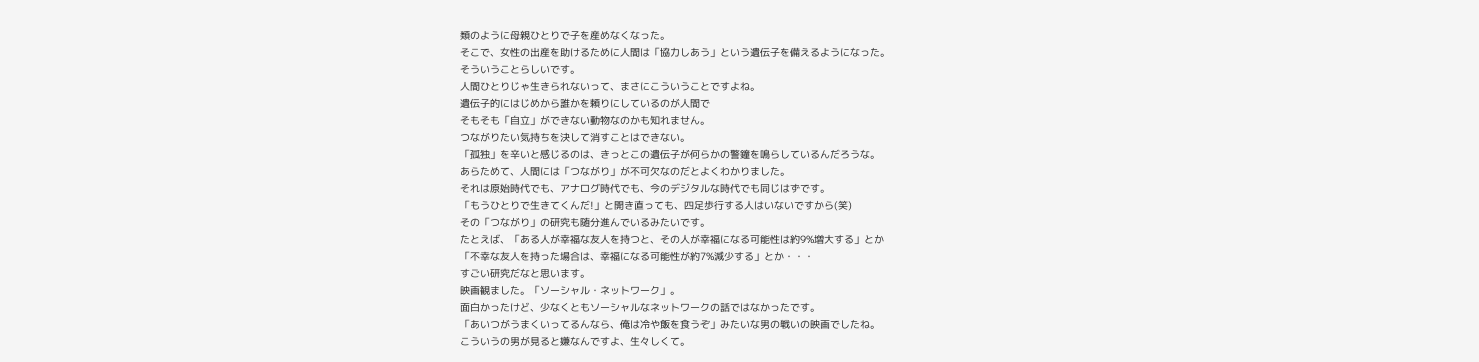類のように母親ひとりで子を産めなくなった。
そこで、女性の出産を助けるために人間は「協力しあう」という遺伝子を備えるようになった。
そういうことらしいです。
人間ひとりじゃ生きられないって、まさにこういうことですよね。
遺伝子的にはじめから誰かを頼りにしているのが人間で
そもそも「自立」ができない動物なのかも知れません。
つながりたい気持ちを決して消すことはできない。
「孤独」を辛いと感じるのは、きっとこの遺伝子が何らかの警鐘を鳴らしているんだろうな。
あらためて、人間には「つながり」が不可欠なのだとよくわかりました。
それは原始時代でも、アナログ時代でも、今のデジタルな時代でも同じはずです。
「もうひとりで生きてくんだ!」と開き直っても、四足歩行する人はいないですから(笑)
その「つながり」の研究も随分進んでいるみたいです。
たとえば、「ある人が幸福な友人を持つと、その人が幸福になる可能性は約9%増大する」とか
「不幸な友人を持った場合は、幸福になる可能性が約7%減少する」とか・・・
すごい研究だなと思います。
映画観ました。「ソーシャル・ネットワーク」。
面白かったけど、少なくともソーシャルなネットワークの話ではなかったです。
「あいつがうまくいってるんなら、俺は冷や飯を食うぞ」みたいな男の戦いの映画でしたね。
こういうの男が見ると嫌なんですよ、生々しくて。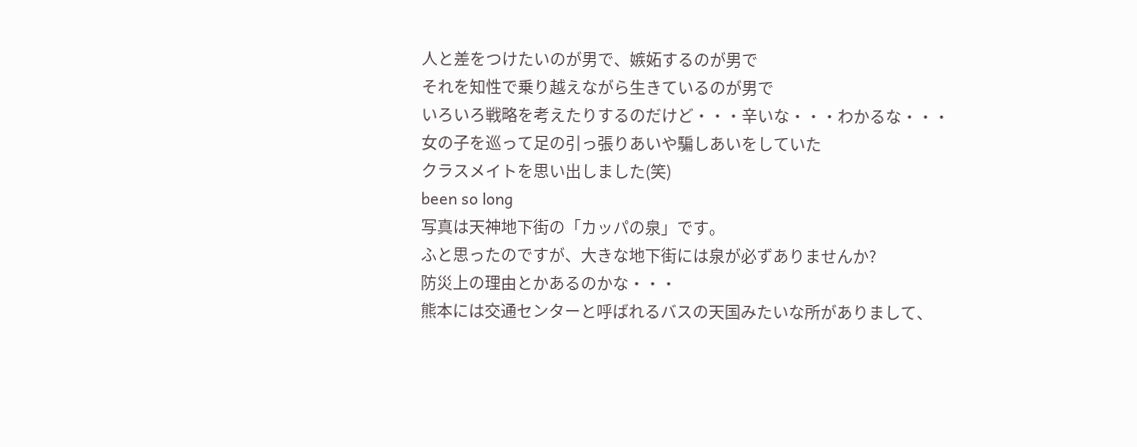人と差をつけたいのが男で、嫉妬するのが男で
それを知性で乗り越えながら生きているのが男で
いろいろ戦略を考えたりするのだけど・・・辛いな・・・わかるな・・・
女の子を巡って足の引っ張りあいや騙しあいをしていた
クラスメイトを思い出しました(笑)
been so long
写真は天神地下街の「カッパの泉」です。
ふと思ったのですが、大きな地下街には泉が必ずありませんか?
防災上の理由とかあるのかな・・・
熊本には交通センターと呼ばれるバスの天国みたいな所がありまして、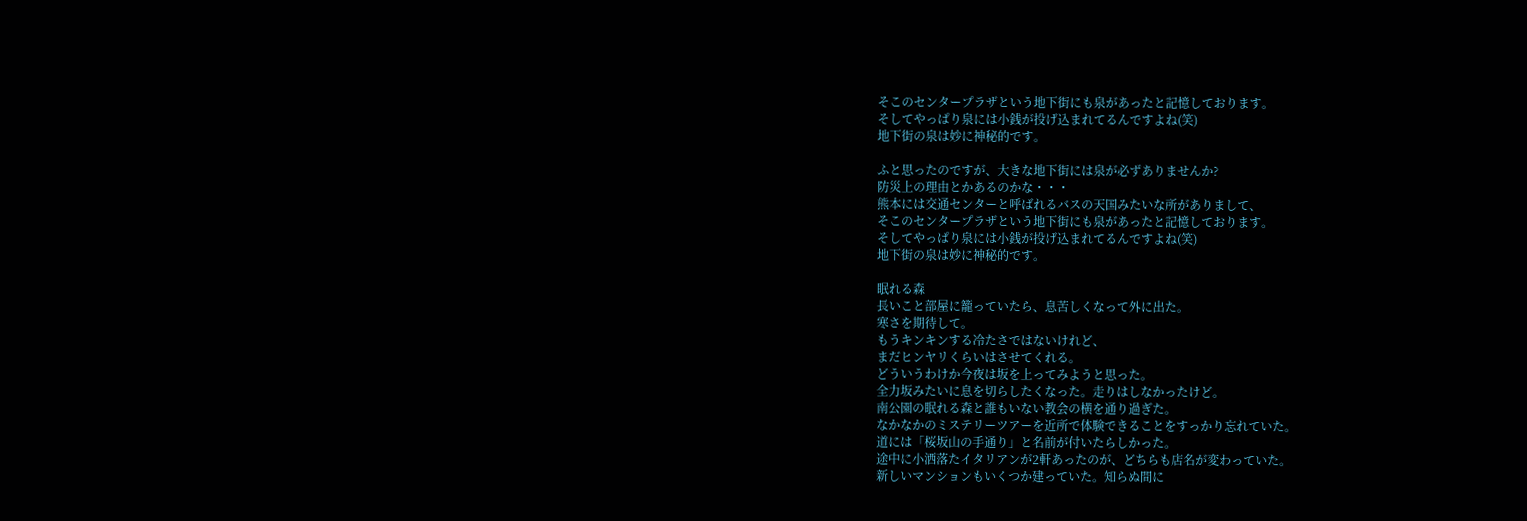そこのセンタープラザという地下街にも泉があったと記憶しております。
そしてやっぱり泉には小銭が投げ込まれてるんですよね(笑)
地下街の泉は妙に神秘的です。

ふと思ったのですが、大きな地下街には泉が必ずありませんか?
防災上の理由とかあるのかな・・・
熊本には交通センターと呼ばれるバスの天国みたいな所がありまして、
そこのセンタープラザという地下街にも泉があったと記憶しております。
そしてやっぱり泉には小銭が投げ込まれてるんですよね(笑)
地下街の泉は妙に神秘的です。

眠れる森
長いこと部屋に籠っていたら、息苦しくなって外に出た。
寒さを期待して。
もうキンキンする冷たさではないけれど、
まだヒンヤリくらいはさせてくれる。
どういうわけか今夜は坂を上ってみようと思った。
全力坂みたいに息を切らしたくなった。走りはしなかったけど。
南公園の眠れる森と誰もいない教会の横を通り過ぎた。
なかなかのミステリーツアーを近所で体験できることをすっかり忘れていた。
道には「桜坂山の手通り」と名前が付いたらしかった。
途中に小洒落たイタリアンが2軒あったのが、どちらも店名が変わっていた。
新しいマンションもいくつか建っていた。知らぬ間に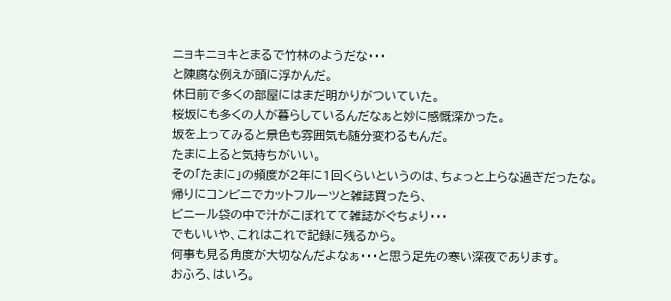ニョキニョキとまるで竹林のようだな・・・
と陳腐な例えが頭に浮かんだ。
休日前で多くの部屋にはまだ明かりがついていた。
桜坂にも多くの人が暮らしているんだなぁと妙に感慨深かった。
坂を上ってみると景色も雰囲気も随分変わるもんだ。
たまに上ると気持ちがいい。
その「たまに」の頻度が2年に1回くらいというのは、ちょっと上らな過ぎだったな。
帰りにコンビニでカットフルーツと雑誌買ったら、
ビニール袋の中で汁がこぼれてて雑誌がぐちょり・・・
でもいいや、これはこれで記録に残るから。
何事も見る角度が大切なんだよなぁ・・・と思う足先の寒い深夜であります。
おふろ、はいろ。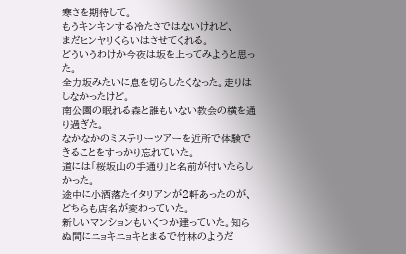寒さを期待して。
もうキンキンする冷たさではないけれど、
まだヒンヤリくらいはさせてくれる。
どういうわけか今夜は坂を上ってみようと思った。
全力坂みたいに息を切らしたくなった。走りはしなかったけど。
南公園の眠れる森と誰もいない教会の横を通り過ぎた。
なかなかのミステリーツアーを近所で体験できることをすっかり忘れていた。
道には「桜坂山の手通り」と名前が付いたらしかった。
途中に小洒落たイタリアンが2軒あったのが、どちらも店名が変わっていた。
新しいマンションもいくつか建っていた。知らぬ間にニョキニョキとまるで竹林のようだ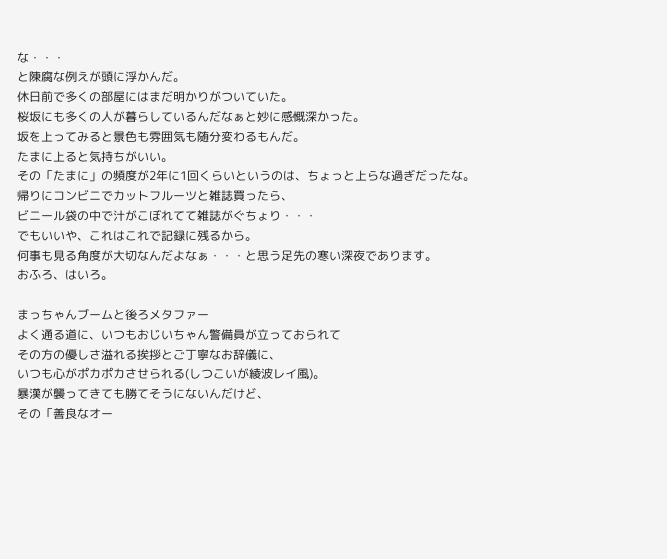な・・・
と陳腐な例えが頭に浮かんだ。
休日前で多くの部屋にはまだ明かりがついていた。
桜坂にも多くの人が暮らしているんだなぁと妙に感慨深かった。
坂を上ってみると景色も雰囲気も随分変わるもんだ。
たまに上ると気持ちがいい。
その「たまに」の頻度が2年に1回くらいというのは、ちょっと上らな過ぎだったな。
帰りにコンビニでカットフルーツと雑誌買ったら、
ビニール袋の中で汁がこぼれてて雑誌がぐちょり・・・
でもいいや、これはこれで記録に残るから。
何事も見る角度が大切なんだよなぁ・・・と思う足先の寒い深夜であります。
おふろ、はいろ。

まっちゃんブームと後ろメタファー
よく通る道に、いつもおじいちゃん警備員が立っておられて
その方の優しさ溢れる挨拶とご丁寧なお辞儀に、
いつも心がポカポカさせられる(しつこいが綾波レイ風)。
暴漢が襲ってきても勝てそうにないんだけど、
その「善良なオー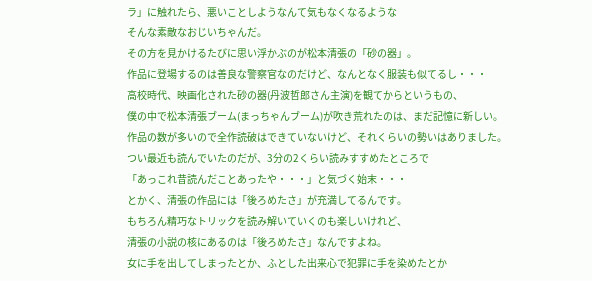ラ」に触れたら、悪いことしようなんて気もなくなるような
そんな素敵なおじいちゃんだ。
その方を見かけるたびに思い浮かぶのが松本清張の「砂の器」。
作品に登場するのは善良な警察官なのだけど、なんとなく服装も似てるし・・・
高校時代、映画化された砂の器(丹波哲郎さん主演)を観てからというもの、
僕の中で松本清張ブーム(まっちゃんブーム)が吹き荒れたのは、まだ記憶に新しい。
作品の数が多いので全作読破はできていないけど、それくらいの勢いはありました。
つい最近も読んでいたのだが、3分の2くらい読みすすめたところで
「あっこれ昔読んだことあったや・・・」と気づく始末・・・
とかく、清張の作品には「後ろめたさ」が充満してるんです。
もちろん精巧なトリックを読み解いていくのも楽しいけれど、
清張の小説の核にあるのは「後ろめたさ」なんですよね。
女に手を出してしまったとか、ふとした出来心で犯罪に手を染めたとか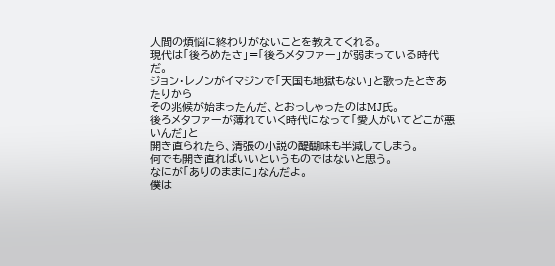人間の煩悩に終わりがないことを教えてくれる。
現代は「後ろめたさ」=「後ろメタファー」が弱まっている時代だ。
ジョン・レノンがイマジンで「天国も地獄もない」と歌ったときあたりから
その兆候が始まったんだ、とおっしゃったのはMJ氏。
後ろメタファーが薄れていく時代になって「愛人がいてどこが悪いんだ」と
開き直られたら、清張の小説の醍醐味も半減してしまう。
何でも開き直ればいいというものではないと思う。
なにが「ありのままに」なんだよ。
僕は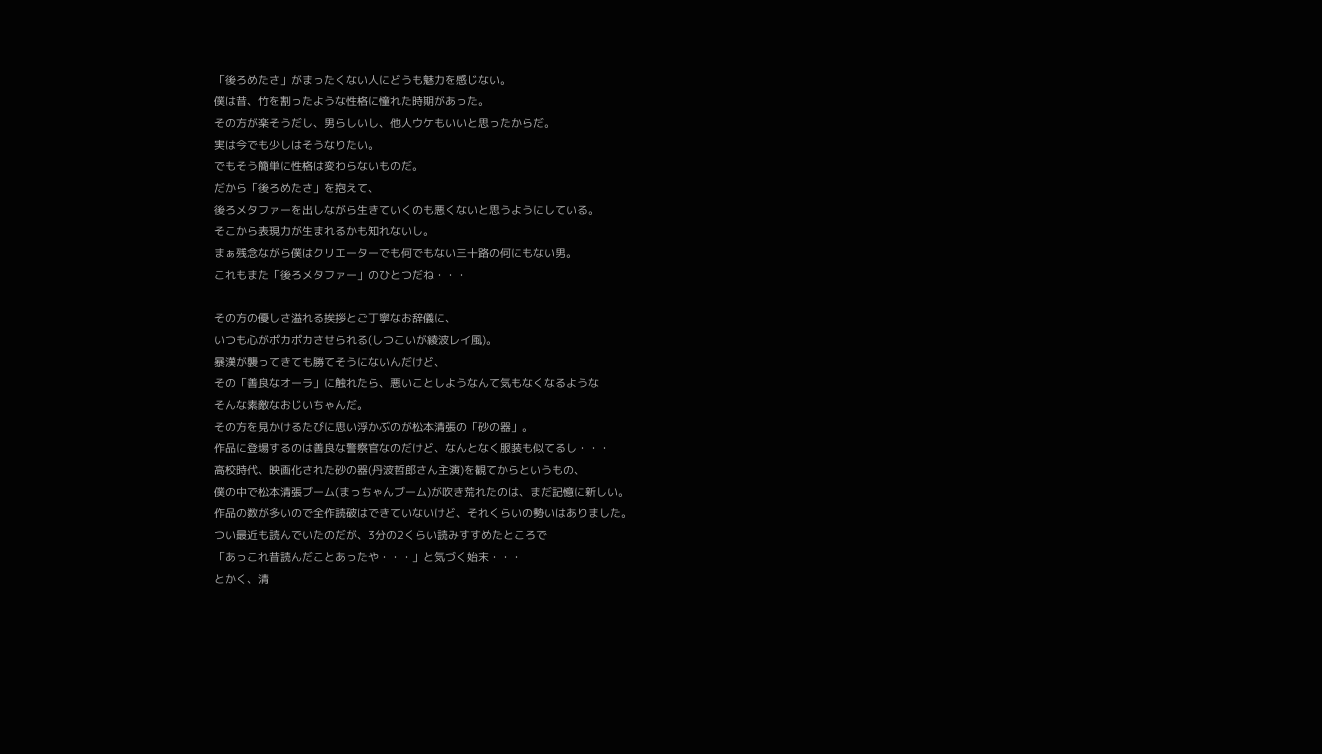「後ろめたさ」がまったくない人にどうも魅力を感じない。
僕は昔、竹を割ったような性格に憧れた時期があった。
その方が楽そうだし、男らしいし、他人ウケもいいと思ったからだ。
実は今でも少しはそうなりたい。
でもそう簡単に性格は変わらないものだ。
だから「後ろめたさ」を抱えて、
後ろメタファーを出しながら生きていくのも悪くないと思うようにしている。
そこから表現力が生まれるかも知れないし。
まぁ残念ながら僕はクリエーターでも何でもない三十路の何にもない男。
これもまた「後ろメタファー」のひとつだね・・・

その方の優しさ溢れる挨拶とご丁寧なお辞儀に、
いつも心がポカポカさせられる(しつこいが綾波レイ風)。
暴漢が襲ってきても勝てそうにないんだけど、
その「善良なオーラ」に触れたら、悪いことしようなんて気もなくなるような
そんな素敵なおじいちゃんだ。
その方を見かけるたびに思い浮かぶのが松本清張の「砂の器」。
作品に登場するのは善良な警察官なのだけど、なんとなく服装も似てるし・・・
高校時代、映画化された砂の器(丹波哲郎さん主演)を観てからというもの、
僕の中で松本清張ブーム(まっちゃんブーム)が吹き荒れたのは、まだ記憶に新しい。
作品の数が多いので全作読破はできていないけど、それくらいの勢いはありました。
つい最近も読んでいたのだが、3分の2くらい読みすすめたところで
「あっこれ昔読んだことあったや・・・」と気づく始末・・・
とかく、清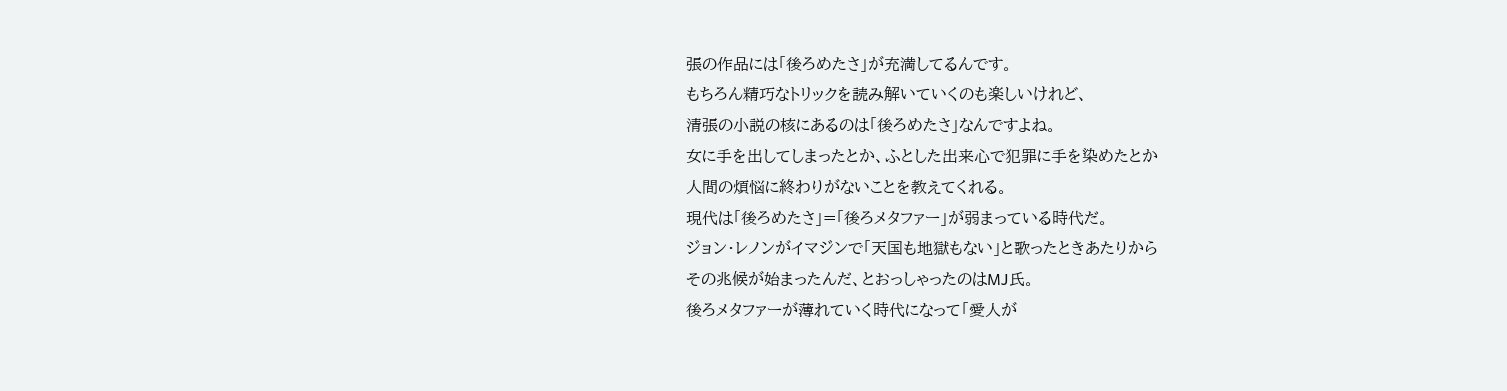張の作品には「後ろめたさ」が充満してるんです。
もちろん精巧なトリックを読み解いていくのも楽しいけれど、
清張の小説の核にあるのは「後ろめたさ」なんですよね。
女に手を出してしまったとか、ふとした出来心で犯罪に手を染めたとか
人間の煩悩に終わりがないことを教えてくれる。
現代は「後ろめたさ」=「後ろメタファー」が弱まっている時代だ。
ジョン・レノンがイマジンで「天国も地獄もない」と歌ったときあたりから
その兆候が始まったんだ、とおっしゃったのはMJ氏。
後ろメタファーが薄れていく時代になって「愛人が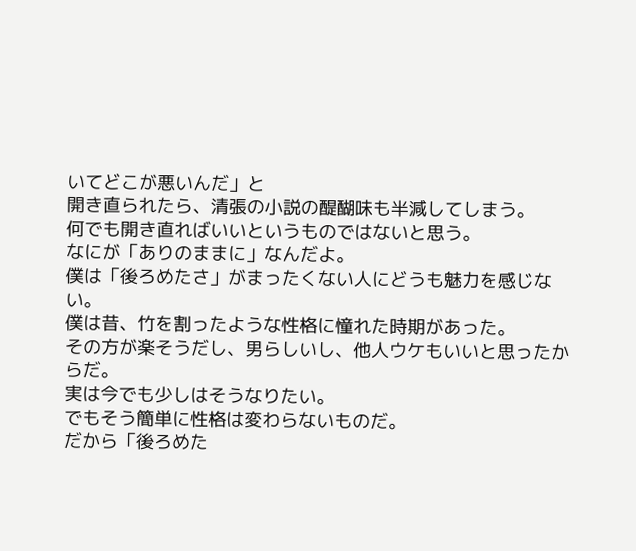いてどこが悪いんだ」と
開き直られたら、清張の小説の醍醐味も半減してしまう。
何でも開き直ればいいというものではないと思う。
なにが「ありのままに」なんだよ。
僕は「後ろめたさ」がまったくない人にどうも魅力を感じない。
僕は昔、竹を割ったような性格に憧れた時期があった。
その方が楽そうだし、男らしいし、他人ウケもいいと思ったからだ。
実は今でも少しはそうなりたい。
でもそう簡単に性格は変わらないものだ。
だから「後ろめた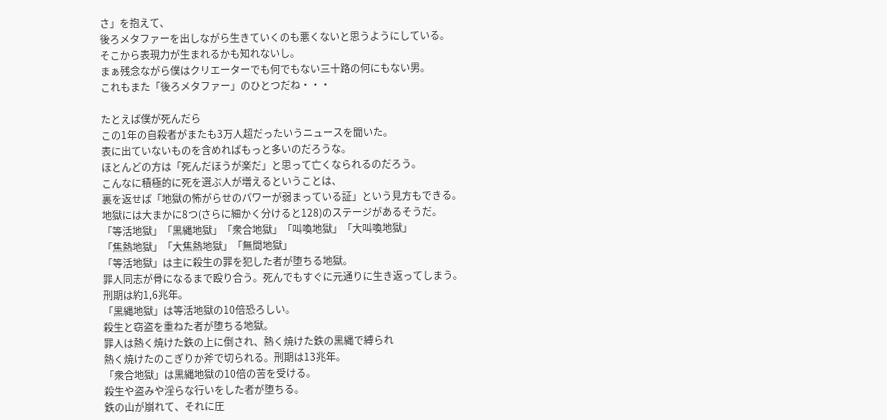さ」を抱えて、
後ろメタファーを出しながら生きていくのも悪くないと思うようにしている。
そこから表現力が生まれるかも知れないし。
まぁ残念ながら僕はクリエーターでも何でもない三十路の何にもない男。
これもまた「後ろメタファー」のひとつだね・・・

たとえば僕が死んだら
この1年の自殺者がまたも3万人超だったいうニュースを聞いた。
表に出ていないものを含めればもっと多いのだろうな。
ほとんどの方は「死んだほうが楽だ」と思って亡くなられるのだろう。
こんなに積極的に死を選ぶ人が増えるということは、
裏を返せば「地獄の怖がらせのパワーが弱まっている証」という見方もできる。
地獄には大まかに8つ(さらに細かく分けると128)のステージがあるそうだ。
「等活地獄」「黒縄地獄」「衆合地獄」「叫喚地獄」「大叫喚地獄」
「焦熱地獄」「大焦熱地獄」「無間地獄」
「等活地獄」は主に殺生の罪を犯した者が堕ちる地獄。
罪人同志が骨になるまで殴り合う。死んでもすぐに元通りに生き返ってしまう。
刑期は約1,6兆年。
「黒縄地獄」は等活地獄の10倍恐ろしい。
殺生と窃盗を重ねた者が堕ちる地獄。
罪人は熱く焼けた鉄の上に倒され、熱く焼けた鉄の黒縄で縛られ
熱く焼けたのこぎりか斧で切られる。刑期は13兆年。
「衆合地獄」は黒縄地獄の10倍の苦を受ける。
殺生や盗みや淫らな行いをした者が堕ちる。
鉄の山が崩れて、それに圧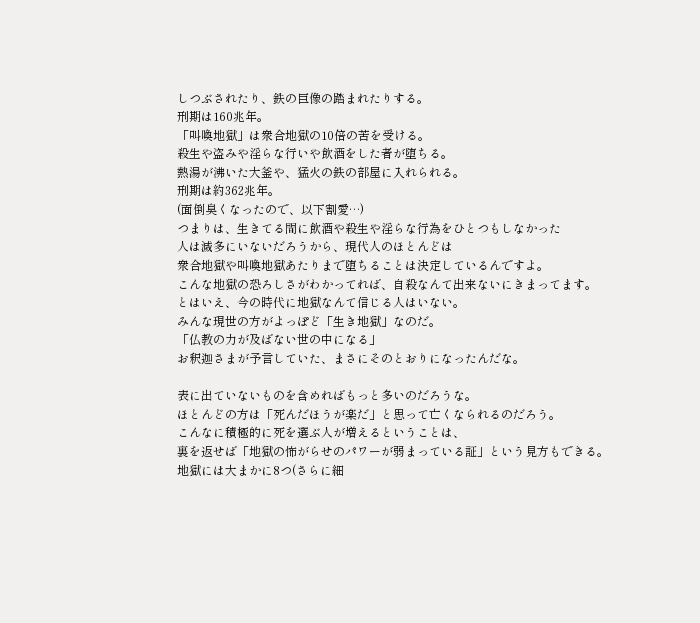しつぶされたり、鉄の巨像の踏まれたりする。
刑期は160兆年。
「叫喚地獄」は衆合地獄の10倍の苦を受ける。
殺生や盗みや淫らな行いや飲酒をした者が堕ちる。
熱湯が沸いた大釜や、猛火の鉄の部屋に入れられる。
刑期は約362兆年。
(面倒臭くなったので、以下割愛…)
つまりは、生きてる間に飲酒や殺生や淫らな行為をひとつもしなかった
人は滅多にいないだろうから、現代人のほとんどは
衆合地獄や叫喚地獄あたりまで堕ちることは決定しているんですよ。
こんな地獄の恐ろしさがわかってれば、自殺なんて出来ないにきまってます。
とはいえ、今の時代に地獄なんて信じる人はいない。
みんな現世の方がよっぽど「生き地獄」なのだ。
「仏教の力が及ばない世の中になる」
お釈迦さまが予言していた、まさにそのとおりになったんだな。

表に出ていないものを含めればもっと多いのだろうな。
ほとんどの方は「死んだほうが楽だ」と思って亡くなられるのだろう。
こんなに積極的に死を選ぶ人が増えるということは、
裏を返せば「地獄の怖がらせのパワーが弱まっている証」という見方もできる。
地獄には大まかに8つ(さらに細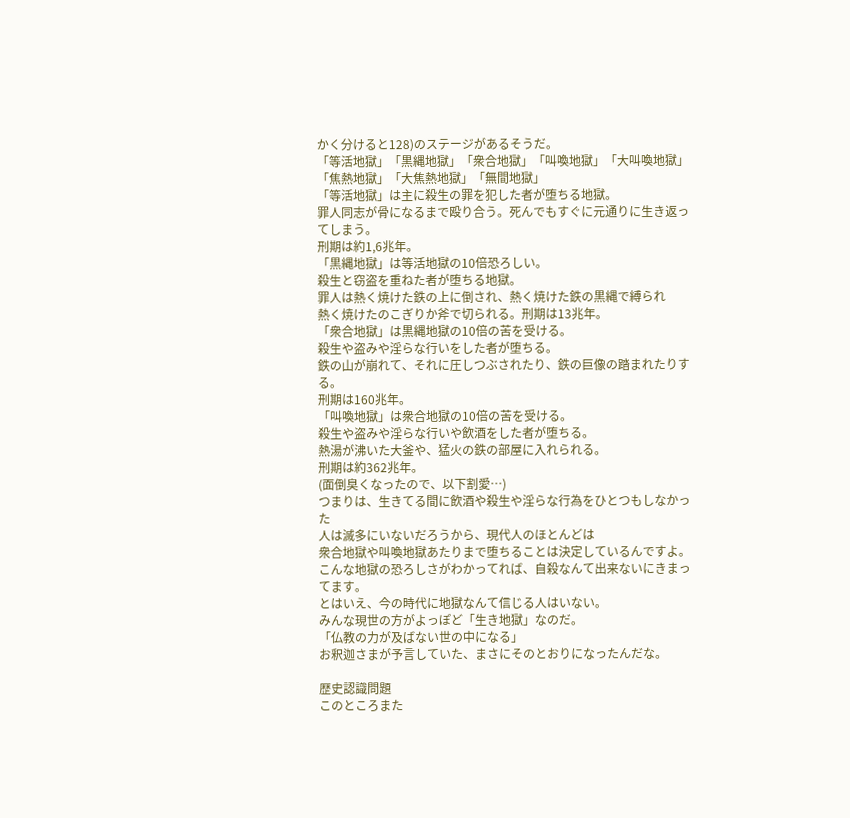かく分けると128)のステージがあるそうだ。
「等活地獄」「黒縄地獄」「衆合地獄」「叫喚地獄」「大叫喚地獄」
「焦熱地獄」「大焦熱地獄」「無間地獄」
「等活地獄」は主に殺生の罪を犯した者が堕ちる地獄。
罪人同志が骨になるまで殴り合う。死んでもすぐに元通りに生き返ってしまう。
刑期は約1,6兆年。
「黒縄地獄」は等活地獄の10倍恐ろしい。
殺生と窃盗を重ねた者が堕ちる地獄。
罪人は熱く焼けた鉄の上に倒され、熱く焼けた鉄の黒縄で縛られ
熱く焼けたのこぎりか斧で切られる。刑期は13兆年。
「衆合地獄」は黒縄地獄の10倍の苦を受ける。
殺生や盗みや淫らな行いをした者が堕ちる。
鉄の山が崩れて、それに圧しつぶされたり、鉄の巨像の踏まれたりする。
刑期は160兆年。
「叫喚地獄」は衆合地獄の10倍の苦を受ける。
殺生や盗みや淫らな行いや飲酒をした者が堕ちる。
熱湯が沸いた大釜や、猛火の鉄の部屋に入れられる。
刑期は約362兆年。
(面倒臭くなったので、以下割愛…)
つまりは、生きてる間に飲酒や殺生や淫らな行為をひとつもしなかった
人は滅多にいないだろうから、現代人のほとんどは
衆合地獄や叫喚地獄あたりまで堕ちることは決定しているんですよ。
こんな地獄の恐ろしさがわかってれば、自殺なんて出来ないにきまってます。
とはいえ、今の時代に地獄なんて信じる人はいない。
みんな現世の方がよっぽど「生き地獄」なのだ。
「仏教の力が及ばない世の中になる」
お釈迦さまが予言していた、まさにそのとおりになったんだな。

歴史認識問題
このところまた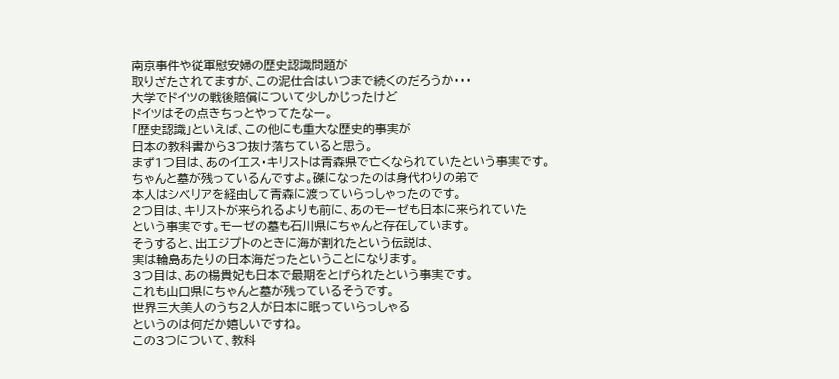南京事件や従軍慰安婦の歴史認識問題が
取りざたされてますが、この泥仕合はいつまで続くのだろうか・・・
大学でドイツの戦後賠償について少しかじったけど
ドイツはその点きちっとやってたなー。
「歴史認識」といえば、この他にも重大な歴史的事実が
日本の教科書から3つ抜け落ちていると思う。
まず1つ目は、あのイエス・キリストは青森県で亡くなられていたという事実です。
ちゃんと墓が残っているんですよ。磔になったのは身代わりの弟で
本人はシベリアを経由して青森に渡っていらっしゃったのです。
2つ目は、キリストが来られるよりも前に、あのモーゼも日本に来られていた
という事実です。モーゼの墓も石川県にちゃんと存在しています。
そうすると、出エジプトのときに海が割れたという伝説は、
実は輪島あたりの日本海だったということになります。
3つ目は、あの楊貴妃も日本で最期をとげられたという事実です。
これも山口県にちゃんと墓が残っているそうです。
世界三大美人のうち2人が日本に眠っていらっしゃる
というのは何だか嬉しいですね。
この3つについて、教科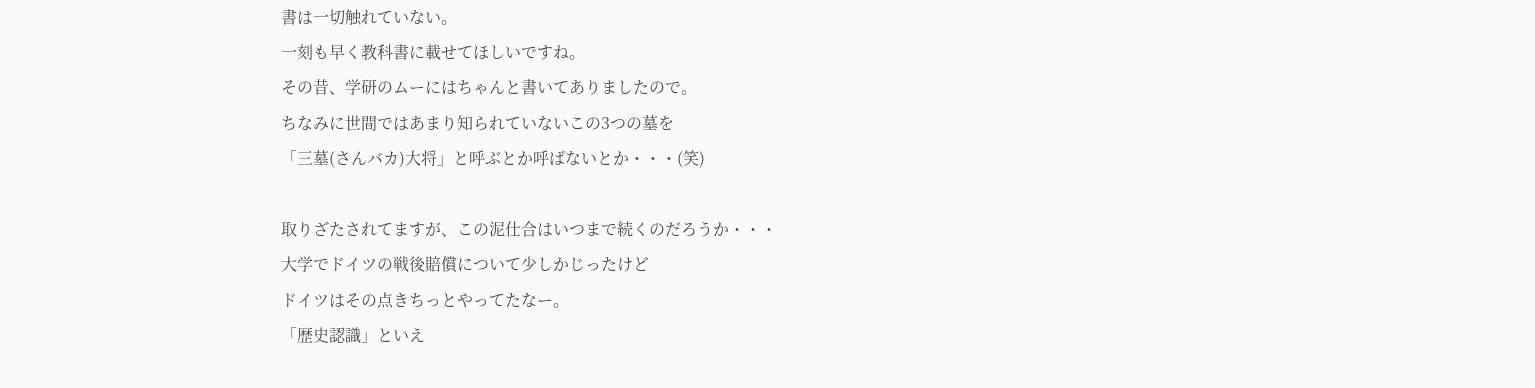書は一切触れていない。
一刻も早く教科書に載せてほしいですね。
その昔、学研のムーにはちゃんと書いてありましたので。
ちなみに世間ではあまり知られていないこの3つの墓を
「三墓(さんバカ)大将」と呼ぶとか呼ばないとか・・・(笑)

取りざたされてますが、この泥仕合はいつまで続くのだろうか・・・
大学でドイツの戦後賠償について少しかじったけど
ドイツはその点きちっとやってたなー。
「歴史認識」といえ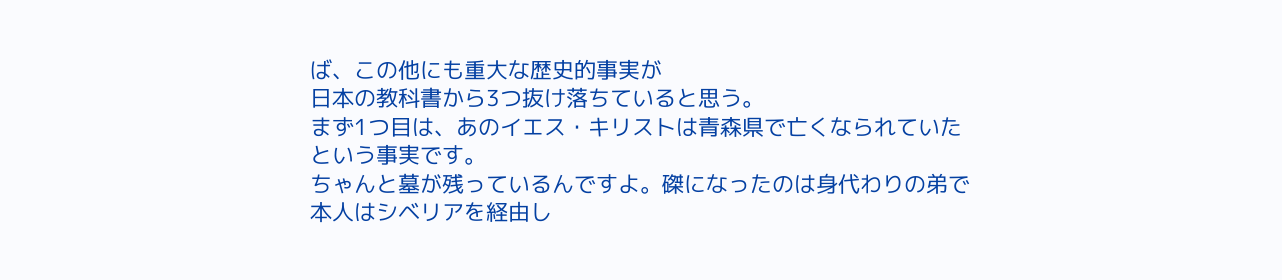ば、この他にも重大な歴史的事実が
日本の教科書から3つ抜け落ちていると思う。
まず1つ目は、あのイエス・キリストは青森県で亡くなられていたという事実です。
ちゃんと墓が残っているんですよ。磔になったのは身代わりの弟で
本人はシベリアを経由し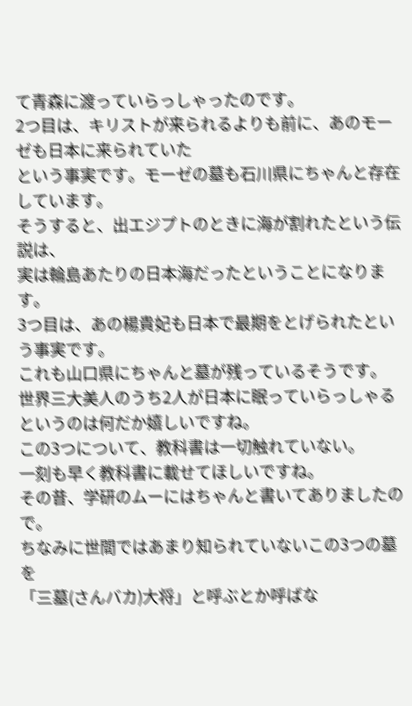て青森に渡っていらっしゃったのです。
2つ目は、キリストが来られるよりも前に、あのモーゼも日本に来られていた
という事実です。モーゼの墓も石川県にちゃんと存在しています。
そうすると、出エジプトのときに海が割れたという伝説は、
実は輪島あたりの日本海だったということになります。
3つ目は、あの楊貴妃も日本で最期をとげられたという事実です。
これも山口県にちゃんと墓が残っているそうです。
世界三大美人のうち2人が日本に眠っていらっしゃる
というのは何だか嬉しいですね。
この3つについて、教科書は一切触れていない。
一刻も早く教科書に載せてほしいですね。
その昔、学研のムーにはちゃんと書いてありましたので。
ちなみに世間ではあまり知られていないこの3つの墓を
「三墓(さんバカ)大将」と呼ぶとか呼ばな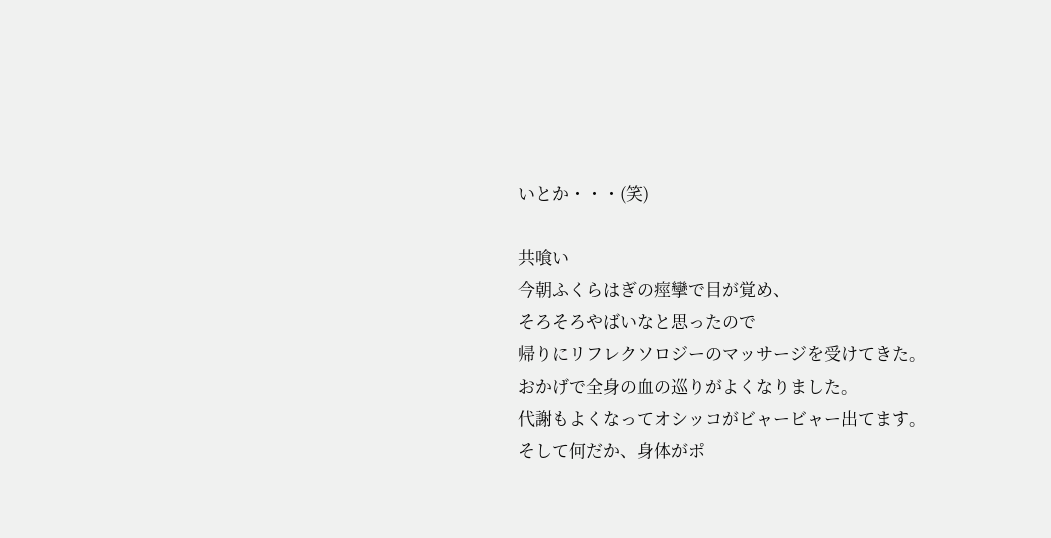いとか・・・(笑)

共喰い
今朝ふくらはぎの痙攣で目が覚め、
そろそろやばいなと思ったので
帰りにリフレクソロジーのマッサージを受けてきた。
おかげで全身の血の巡りがよくなりました。
代謝もよくなってオシッコがビャービャー出てます。
そして何だか、身体がポ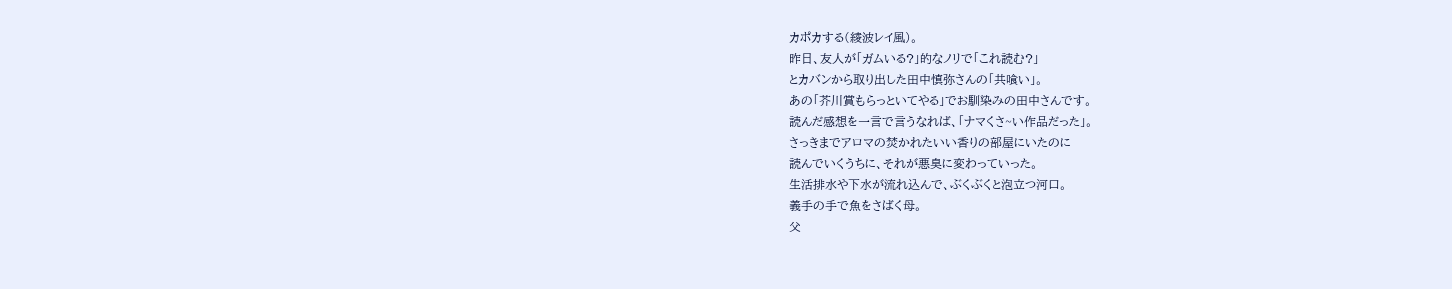カポカする(綾波レイ風)。
昨日、友人が「ガムいる?」的なノリで「これ読む?」
とカバンから取り出した田中慎弥さんの「共喰い」。
あの「芥川賞もらっといてやる」でお馴染みの田中さんです。
読んだ感想を一言で言うなれば、「ナマくさ~い作品だった」。
さっきまでアロマの焚かれたいい香りの部屋にいたのに
読んでいくうちに、それが悪臭に変わっていった。
生活排水や下水が流れ込んで、ぶくぶくと泡立つ河口。
義手の手で魚をさばく母。
父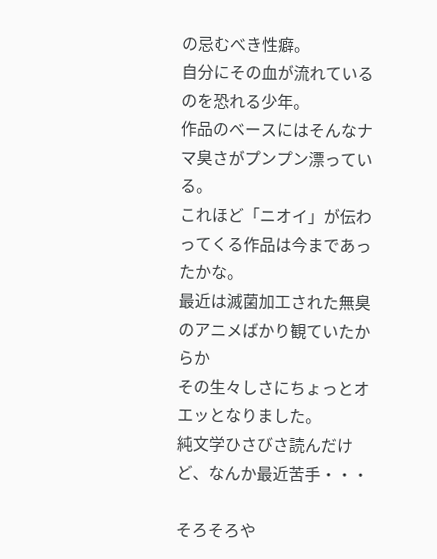の忌むべき性癖。
自分にその血が流れているのを恐れる少年。
作品のベースにはそんなナマ臭さがプンプン漂っている。
これほど「ニオイ」が伝わってくる作品は今まであったかな。
最近は滅菌加工された無臭のアニメばかり観ていたからか
その生々しさにちょっとオエッとなりました。
純文学ひさびさ読んだけど、なんか最近苦手・・・

そろそろや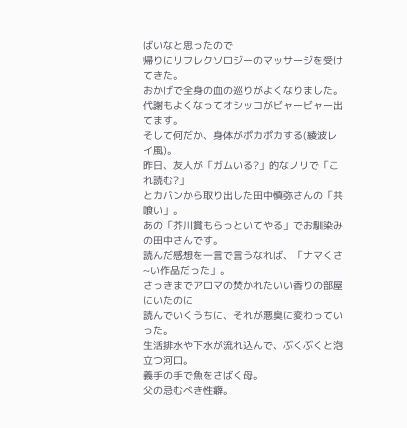ばいなと思ったので
帰りにリフレクソロジーのマッサージを受けてきた。
おかげで全身の血の巡りがよくなりました。
代謝もよくなってオシッコがビャービャー出てます。
そして何だか、身体がポカポカする(綾波レイ風)。
昨日、友人が「ガムいる?」的なノリで「これ読む?」
とカバンから取り出した田中慎弥さんの「共喰い」。
あの「芥川賞もらっといてやる」でお馴染みの田中さんです。
読んだ感想を一言で言うなれば、「ナマくさ~い作品だった」。
さっきまでアロマの焚かれたいい香りの部屋にいたのに
読んでいくうちに、それが悪臭に変わっていった。
生活排水や下水が流れ込んで、ぶくぶくと泡立つ河口。
義手の手で魚をさばく母。
父の忌むべき性癖。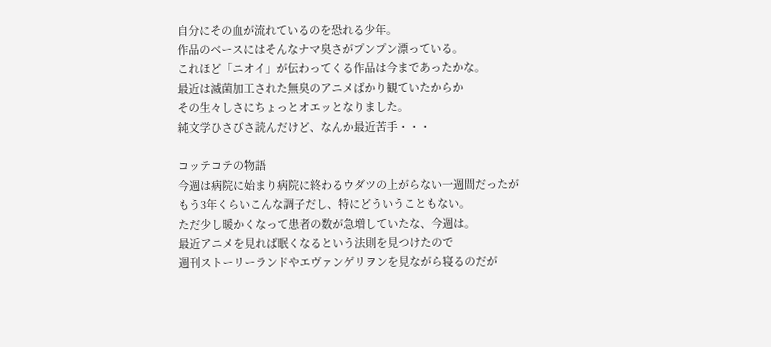自分にその血が流れているのを恐れる少年。
作品のベースにはそんなナマ臭さがプンプン漂っている。
これほど「ニオイ」が伝わってくる作品は今まであったかな。
最近は滅菌加工された無臭のアニメばかり観ていたからか
その生々しさにちょっとオエッとなりました。
純文学ひさびさ読んだけど、なんか最近苦手・・・

コッテコテの物語
今週は病院に始まり病院に終わるウダツの上がらない一週間だったが
もう3年くらいこんな調子だし、特にどういうこともない。
ただ少し暖かくなって患者の数が急増していたな、今週は。
最近アニメを見れば眠くなるという法則を見つけたので
週刊ストーリーランドやエヴァンゲリヲンを見ながら寝るのだが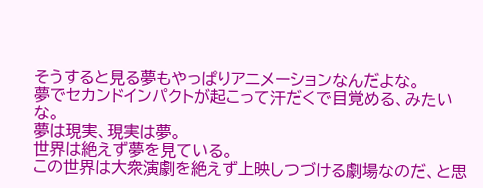そうすると見る夢もやっぱりアニメーションなんだよな。
夢でセカンドインパクトが起こって汗だくで目覚める、みたいな。
夢は現実、現実は夢。
世界は絶えず夢を見ている。
この世界は大衆演劇を絶えず上映しつづける劇場なのだ、と思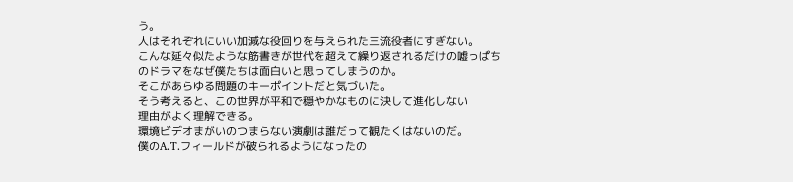う。
人はそれぞれにいい加減な役回りを与えられた三流役者にすぎない。
こんな延々似たような筋書きが世代を超えて繰り返されるだけの嘘っぱち
のドラマをなぜ僕たちは面白いと思ってしまうのか。
そこがあらゆる問題のキーポイントだと気づいた。
そう考えると、この世界が平和で穏やかなものに決して進化しない
理由がよく理解できる。
環境ビデオまがいのつまらない演劇は誰だって観たくはないのだ。
僕のA.T.フィールドが破られるようになったの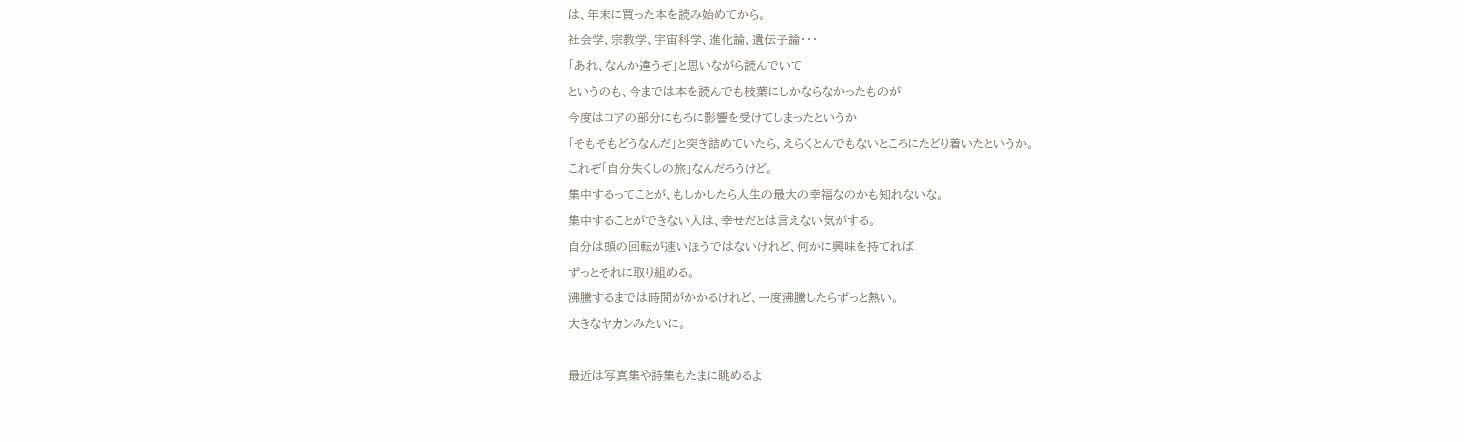は、年末に買った本を読み始めてから。
社会学、宗教学、宇宙科学、進化論、遺伝子論・・・
「あれ、なんか違うぞ」と思いながら読んでいて
というのも、今までは本を読んでも枝葉にしかならなかったものが
今度はコアの部分にもろに影響を受けてしまったというか
「そもそもどうなんだ」と突き詰めていたら、えらくとんでもないところにたどり着いたというか。
これぞ「自分失くしの旅」なんだろうけど。
集中するってことが、もしかしたら人生の最大の幸福なのかも知れないな。
集中することができない人は、幸せだとは言えない気がする。
自分は頭の回転が速いほうではないけれど、何かに興味を持てれば
ずっとそれに取り組める。
沸騰するまでは時間がかかるけれど、一度沸騰したらずっと熱い。
大きなヤカンみたいに。

最近は写真集や詩集もたまに眺めるよ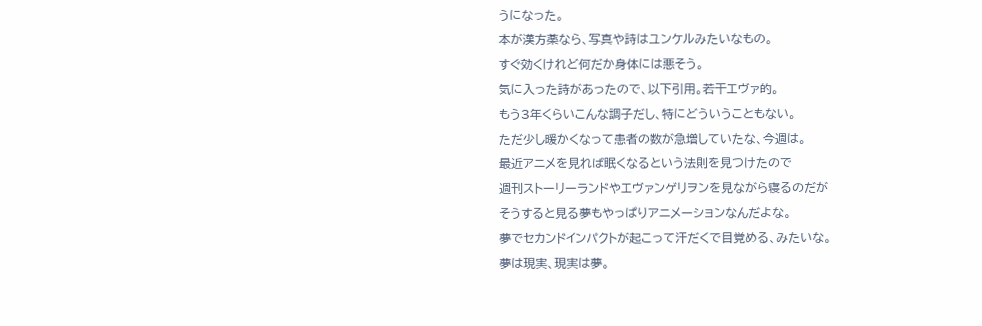うになった。
本が漢方薬なら、写真や詩はユンケルみたいなもの。
すぐ効くけれど何だか身体には悪そう。
気に入った詩があったので、以下引用。若干エヴァ的。
もう3年くらいこんな調子だし、特にどういうこともない。
ただ少し暖かくなって患者の数が急増していたな、今週は。
最近アニメを見れば眠くなるという法則を見つけたので
週刊ストーリーランドやエヴァンゲリヲンを見ながら寝るのだが
そうすると見る夢もやっぱりアニメーションなんだよな。
夢でセカンドインパクトが起こって汗だくで目覚める、みたいな。
夢は現実、現実は夢。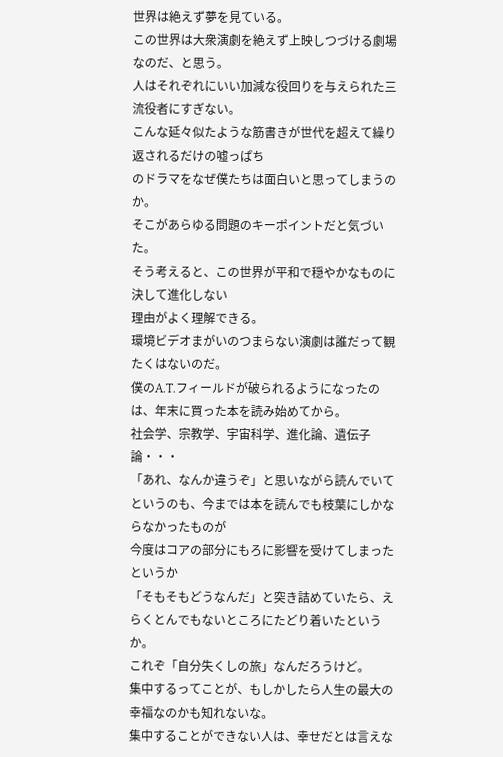世界は絶えず夢を見ている。
この世界は大衆演劇を絶えず上映しつづける劇場なのだ、と思う。
人はそれぞれにいい加減な役回りを与えられた三流役者にすぎない。
こんな延々似たような筋書きが世代を超えて繰り返されるだけの嘘っぱち
のドラマをなぜ僕たちは面白いと思ってしまうのか。
そこがあらゆる問題のキーポイントだと気づいた。
そう考えると、この世界が平和で穏やかなものに決して進化しない
理由がよく理解できる。
環境ビデオまがいのつまらない演劇は誰だって観たくはないのだ。
僕のA.T.フィールドが破られるようになったのは、年末に買った本を読み始めてから。
社会学、宗教学、宇宙科学、進化論、遺伝子論・・・
「あれ、なんか違うぞ」と思いながら読んでいて
というのも、今までは本を読んでも枝葉にしかならなかったものが
今度はコアの部分にもろに影響を受けてしまったというか
「そもそもどうなんだ」と突き詰めていたら、えらくとんでもないところにたどり着いたというか。
これぞ「自分失くしの旅」なんだろうけど。
集中するってことが、もしかしたら人生の最大の幸福なのかも知れないな。
集中することができない人は、幸せだとは言えな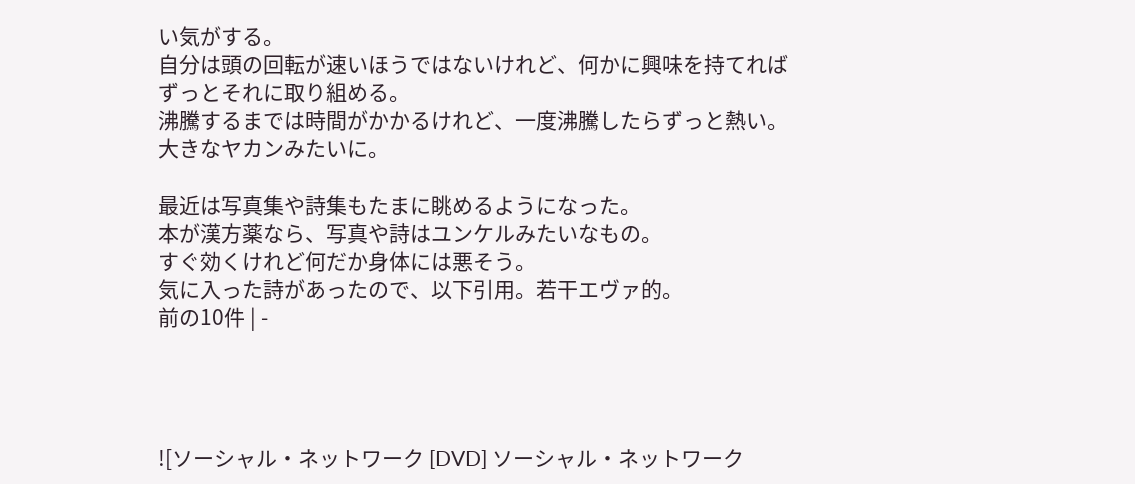い気がする。
自分は頭の回転が速いほうではないけれど、何かに興味を持てれば
ずっとそれに取り組める。
沸騰するまでは時間がかかるけれど、一度沸騰したらずっと熱い。
大きなヤカンみたいに。

最近は写真集や詩集もたまに眺めるようになった。
本が漢方薬なら、写真や詩はユンケルみたいなもの。
すぐ効くけれど何だか身体には悪そう。
気に入った詩があったので、以下引用。若干エヴァ的。
前の10件 | -




![ソーシャル・ネットワーク [DVD] ソーシャル・ネットワーク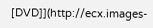[DVD]](http://ecx.images-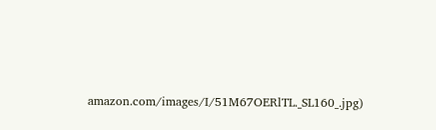amazon.com/images/I/51M67OERlTL._SL160_.jpg)